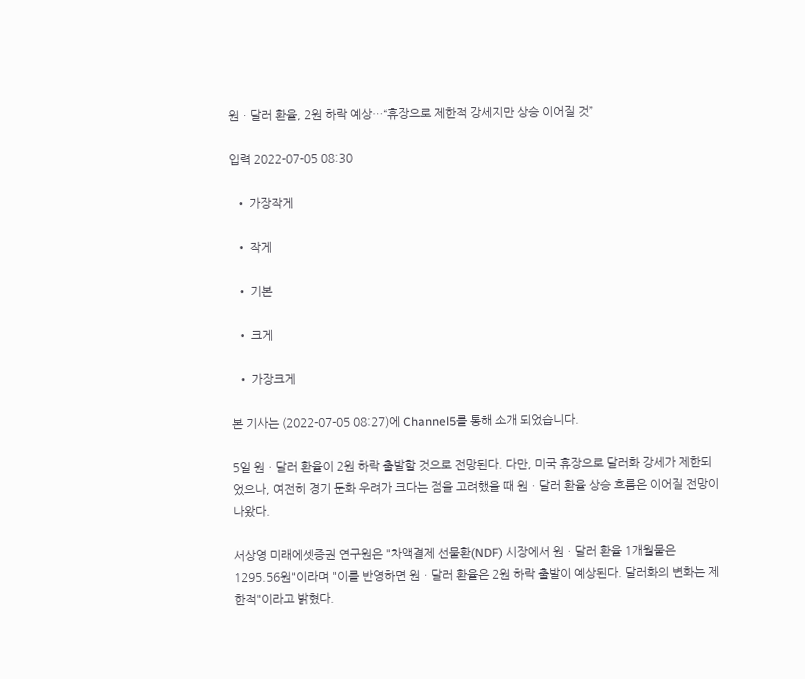원ㆍ달러 환율, 2원 하락 예상…“휴장으로 제한적 강세지만 상승 이어질 것”

입력 2022-07-05 08:30

  • 가장작게

  • 작게

  • 기본

  • 크게

  • 가장크게

본 기사는 (2022-07-05 08:27)에 Channel5를 통해 소개 되었습니다.

5일 원ㆍ달러 환율이 2원 하락 출발할 것으로 전망된다. 다만, 미국 휴장으로 달러화 강세가 제한되었으나, 여전히 경기 둔화 우려가 크다는 점을 고려했을 때 원ㆍ달러 환율 상승 흐름은 이어질 전망이 나왔다.

서상영 미래에셋증권 연구원은 "차액결제 선물환(NDF) 시장에서 원ㆍ달러 환율 1개월물은 1295.56원"이라며 "이를 반영하면 원ㆍ달러 환율은 2원 하락 출발이 예상된다. 달러화의 변화는 제한적"이라고 밝혔다.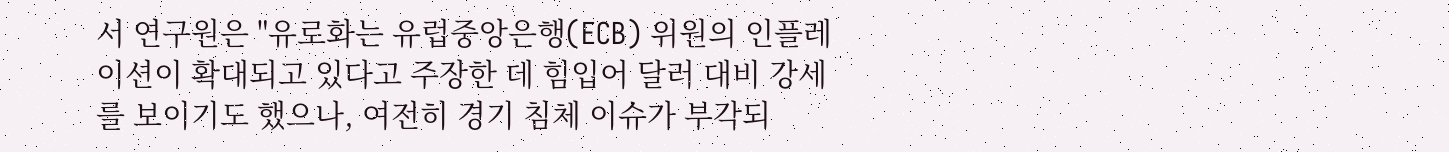서 연구원은 "유로화는 유럽중앙은행(ECB) 위원의 인플레이션이 확대되고 있다고 주장한 데 힘입어 달러 대비 강세를 보이기도 했으나, 여전히 경기 침체 이슈가 부각되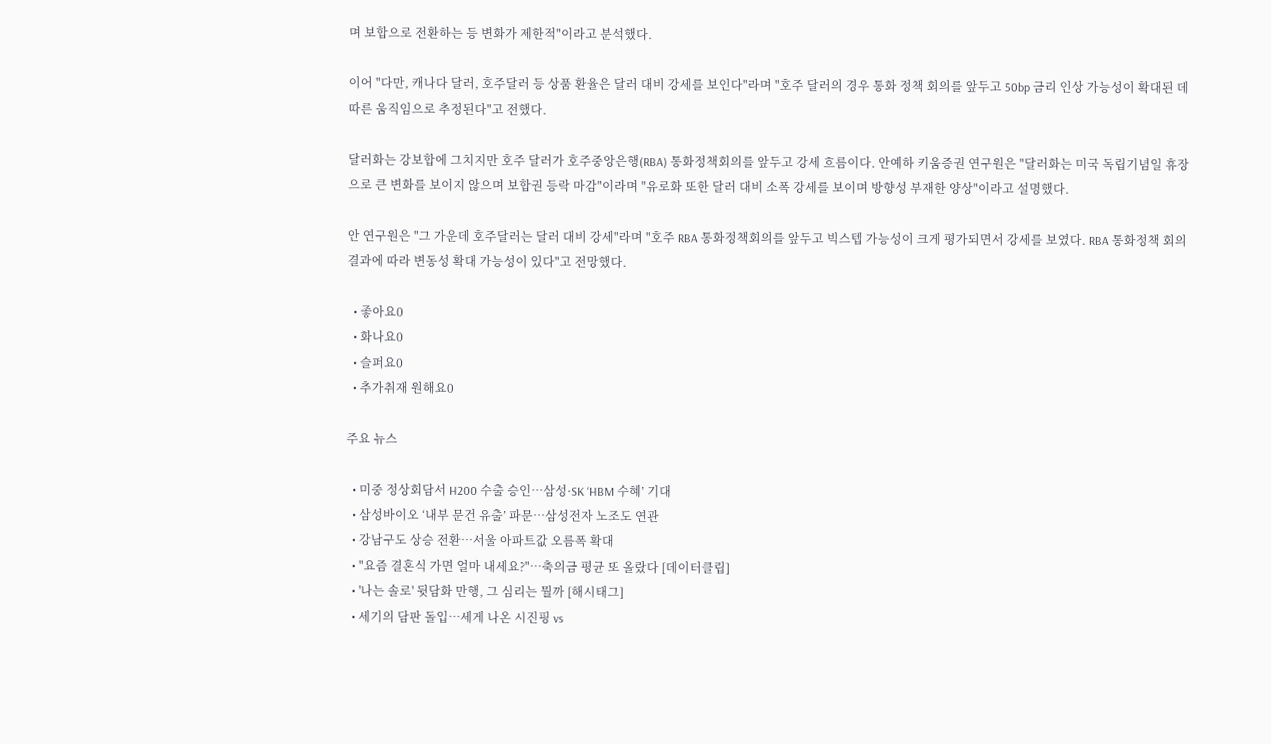며 보합으로 전환하는 등 변화가 제한적"이라고 분석했다.

이어 "다만, 캐나다 달러, 호주달러 등 상품 환율은 달러 대비 강세를 보인다"라며 "호주 달러의 경우 통화 정책 회의를 앞두고 50bp 금리 인상 가능성이 확대된 데 따른 움직임으로 추정된다"고 전했다.

달러화는 강보합에 그치지만 호주 달러가 호주중앙은행(RBA) 통화정책회의를 앞두고 강세 흐름이다. 안예하 키움증권 연구원은 "달러화는 미국 독립기념일 휴장으로 큰 변화를 보이지 않으며 보합권 등락 마감"이라며 "유로화 또한 달러 대비 소폭 강세를 보이며 방향성 부재한 양상"이라고 설명했다.

안 연구원은 "그 가운데 호주달러는 달러 대비 강세"라며 "호주 RBA 통화정책회의를 앞두고 빅스텝 가능성이 크게 평가되면서 강세를 보였다. RBA 통화정책 회의 결과에 따라 변동성 확대 가능성이 있다"고 전망했다.

  • 좋아요0
  • 화나요0
  • 슬퍼요0
  • 추가취재 원해요0

주요 뉴스

  • 미중 정상회담서 H200 수출 승인…삼성·SK ‘HBM 수혜’ 기대
  • 삼성바이오 ‘내부 문건 유출’ 파문⋯삼성전자 노조도 연관
  • 강남구도 상승 전환⋯서울 아파트값 오름폭 확대
  • "요즘 결혼식 가면 얼마 내세요?"…축의금 평균 또 올랐다 [데이터클립]
  • '나는 솔로' 뒷담화 만행, 그 심리는 뭘까 [해시태그]
  • 세기의 담판 돌입…세게 나온 시진핑 vs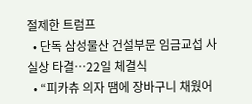절제한 트럼프
  • 단독 삼성물산 건설부문 임금교섭 사실상 타결…22일 체결식
  • “피카츄 의자 땜에 장바구니 채웠어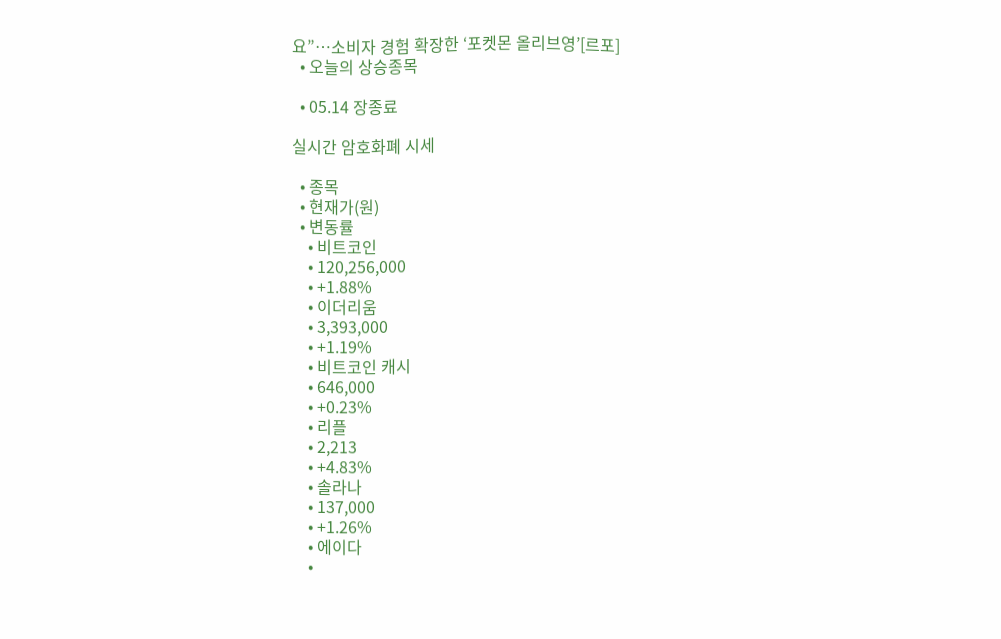요”⋯소비자 경험 확장한 ‘포켓몬 올리브영’[르포]
  • 오늘의 상승종목

  • 05.14 장종료

실시간 암호화폐 시세

  • 종목
  • 현재가(원)
  • 변동률
    • 비트코인
    • 120,256,000
    • +1.88%
    • 이더리움
    • 3,393,000
    • +1.19%
    • 비트코인 캐시
    • 646,000
    • +0.23%
    • 리플
    • 2,213
    • +4.83%
    • 솔라나
    • 137,000
    • +1.26%
    • 에이다
    •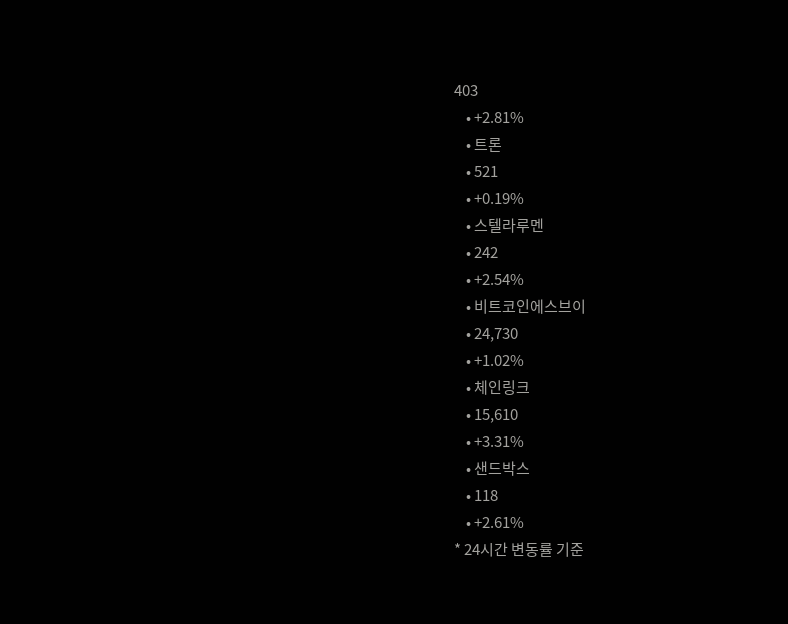403
    • +2.81%
    • 트론
    • 521
    • +0.19%
    • 스텔라루멘
    • 242
    • +2.54%
    • 비트코인에스브이
    • 24,730
    • +1.02%
    • 체인링크
    • 15,610
    • +3.31%
    • 샌드박스
    • 118
    • +2.61%
* 24시간 변동률 기준